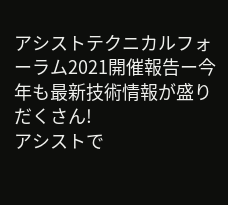アシストテクニカルフォーラム2021開催報告ー今年も最新技術情報が盛りだくさん!
アシストで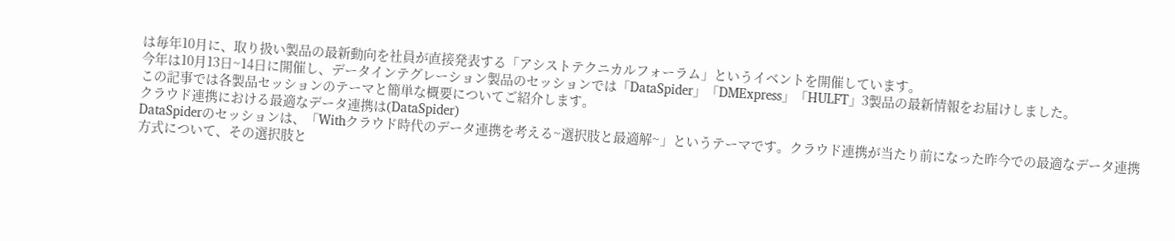は毎年10月に、取り扱い製品の最新動向を社員が直接発表する「アシストテクニカルフォーラム」というイベントを開催しています。
今年は10月13日~14日に開催し、データインテグレーション製品のセッションでは「DataSpider」「DMExpress」「HULFT」3製品の最新情報をお届けしました。
この記事では各製品セッションのテーマと簡単な概要についてご紹介します。
クラウド連携における最適なデータ連携は(DataSpider)
DataSpiderのセッションは、「Withクラウド時代のデータ連携を考える~選択肢と最適解~」というテーマです。クラウド連携が当たり前になった昨今での最適なデータ連携方式について、その選択肢と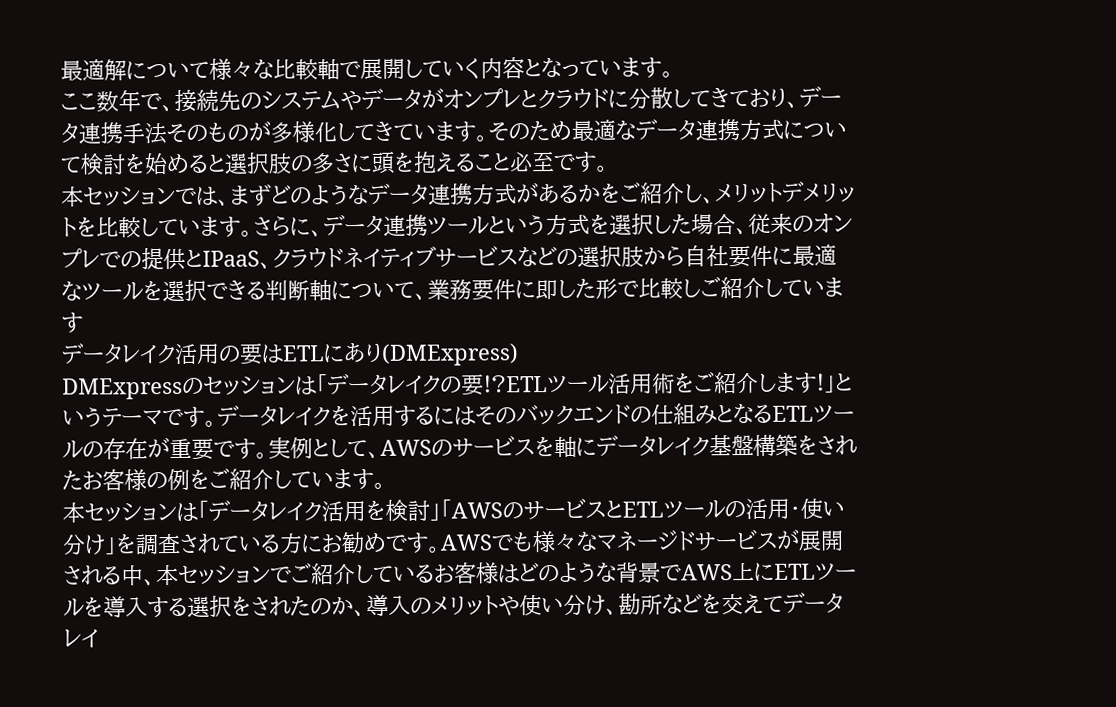最適解について様々な比較軸で展開していく内容となっています。
ここ数年で、接続先のシステムやデータがオンプレとクラウドに分散してきており、データ連携手法そのものが多様化してきています。そのため最適なデータ連携方式について検討を始めると選択肢の多さに頭を抱えること必至です。
本セッションでは、まずどのようなデータ連携方式があるかをご紹介し、メリットデメリットを比較しています。さらに、データ連携ツールという方式を選択した場合、従来のオンプレでの提供とIPaaS、クラウドネイティブサービスなどの選択肢から自社要件に最適なツールを選択できる判断軸について、業務要件に即した形で比較しご紹介しています
データレイク活用の要はETLにあり(DMExpress)
DMExpressのセッションは「データレイクの要!?ETLツール活用術をご紹介します!」というテーマです。データレイクを活用するにはそのバックエンドの仕組みとなるETLツールの存在が重要です。実例として、AWSのサービスを軸にデータレイク基盤構築をされたお客様の例をご紹介しています。
本セッションは「データレイク活用を検討」「AWSのサービスとETLツールの活用・使い分け」を調査されている方にお勧めです。AWSでも様々なマネージドサービスが展開される中、本セッションでご紹介しているお客様はどのような背景でAWS上にETLツールを導入する選択をされたのか、導入のメリットや使い分け、勘所などを交えてデータレイ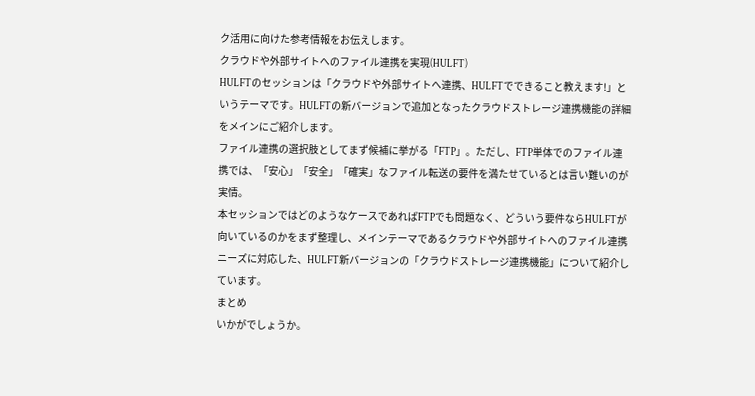ク活用に向けた参考情報をお伝えします。
クラウドや外部サイトへのファイル連携を実現(HULFT)
HULFTのセッションは「クラウドや外部サイトへ連携、HULFTでできること教えます!」というテーマです。HULFTの新バージョンで追加となったクラウドストレージ連携機能の詳細をメインにご紹介します。
ファイル連携の選択肢としてまず候補に挙がる「FTP」。ただし、FTP単体でのファイル連携では、「安心」「安全」「確実」なファイル転送の要件を満たせているとは言い難いのが実情。
本セッションではどのようなケースであればFTPでも問題なく、どういう要件ならHULFTが向いているのかをまず整理し、メインテーマであるクラウドや外部サイトへのファイル連携ニーズに対応した、HULFT新バージョンの「クラウドストレージ連携機能」について紹介しています。
まとめ
いかがでしょうか。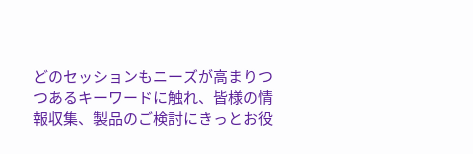どのセッションもニーズが高まりつつあるキーワードに触れ、皆様の情報収集、製品のご検討にきっとお役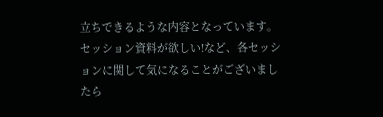立ちできるような内容となっています。
セッション資料が欲しい!など、各セッションに関して気になることがございましたら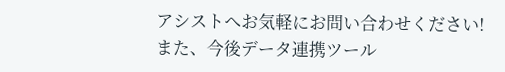アシストへお気軽にお問い合わせください!
また、今後データ連携ツール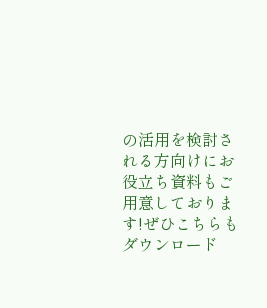の活用を検討される方向けにお役立ち資料もご用意しております!ぜひこちらもダウンロード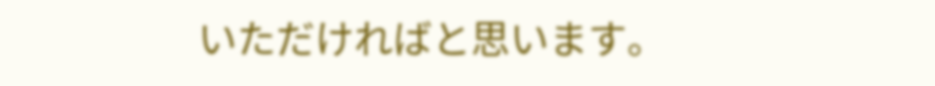いただければと思います。